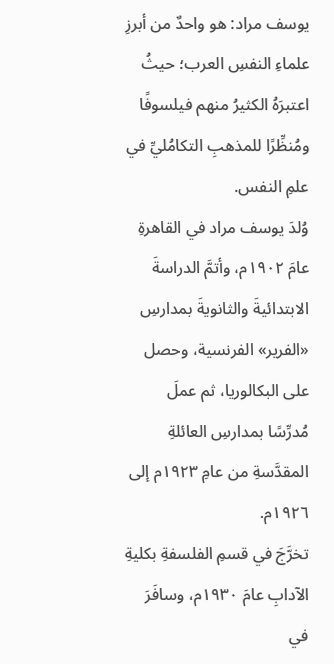يوسف مراد: هو واحدٌ من أبرزِ علماءِ النفسِ العرب؛ حيثُ اعتبرَهُ الكثيرُ منهم فيلسوفًا ومُنظِّرًا للمذهبِ التكامُليِّ في علمِ النفس.
وُلدَ يوسف مراد في القاهرةِ عامَ ١٩٠٢م، وأتمَّ الدراسةَ الابتدائيةَ والثانويةَ بمدارسِ «الفرير» الفرنسية، وحصل على البكالوريا، ثم عملَ مُدرِّسًا بمدارسِ العائلةِ المقدَّسةِ من عامِ ١٩٢٣م إلى ١٩٢٦م.
تخرَّجَ في قسمِ الفلسفةِ بكليةِ الآدابِ عامَ ١٩٣٠م، وسافَرَ في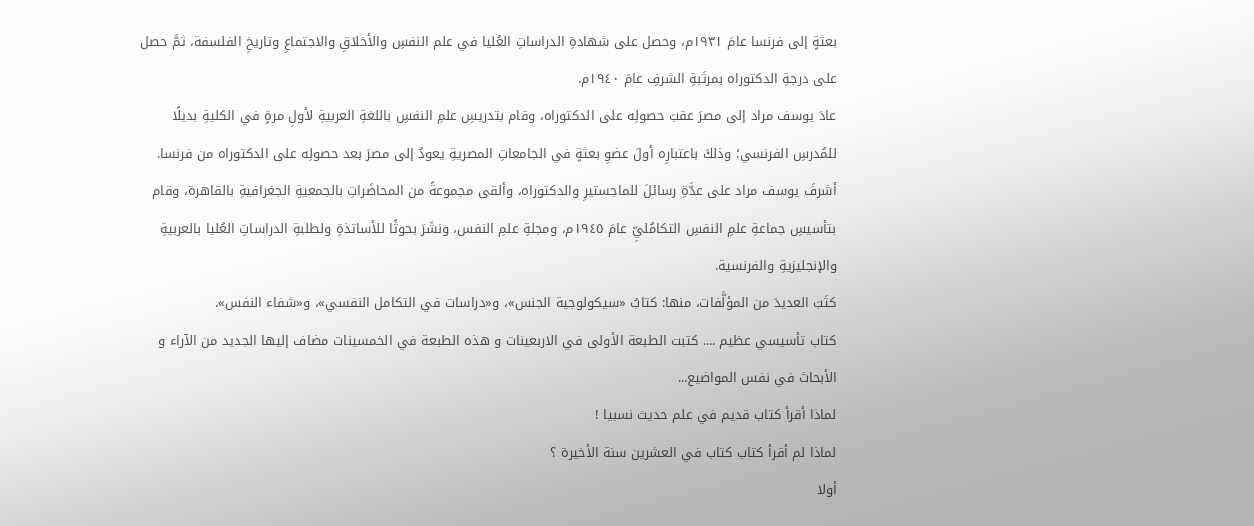بعثةٍ إلى فرنسا عامَ ١٩٣١م، وحصل على شهادةِ الدراساتِ العُليا في علم النفسِ والأخلاقِ والاجتماعِ وتاريخِ الفلسفة، ثمَّ حصل على درجةِ الدكتوراه بمرتَبةِ الشرفِ عامَ ١٩٤٠م.
عادَ يوسف مراد إلى مصرَ عقبَ حصولِه على الدكتوراه، وقام بتدريسِ علمِ النفسِ باللغةِ العربيةِ لأولِ مرةٍ في الكليةِ بديلًا للمُدرسِ الفرنسي؛ وذلكَ باعتبارِه أولَ عضوِ بعثةٍ في الجامعاتِ المصريةِ يعودُ إلى مصرَ بعد حصولِه على الدكتوراه من فرنسا.
أشرفَ يوسف مراد على عدَّةِ رسائلَ للماجستيرِ والدكتوراه، وألقى مجموعةً من المحاضَراتِ بالجمعيةِ الجغرافيةِ بالقاهرة، وقام بتأسيسِ جماعةِ علمِ النفسِ التكامُليِّ عامَ ١٩٤٥م، ومجلةِ علمِ النفس، ونشَرَ بحوثًا للأساتذةِ ولطلبةِ الدراساتِ العُليا بالعربيةِ والإنجليزيةِ والفرنسية.
كتَبَ العديدَ من المؤلَّفات، منها: كتابُ «سيكولوجية الجنس»، و«دراسات في التكامل النفسي»، و«شفاء النفس».
كتاب تأسيسي عظيم .... كتبت الطبعة الأولى في الاربعينات و هذه الطبعة في الخمسينات مضاف إليها الجديد من الآراء و الأبحاث في نفس المواضيع...
لماذا أقرأ كتاب قديم في علم حديث نسبيا !
لماذا لم أقرأ كتاب كتاب في العشرين سنة الأخيرة ؟
أولا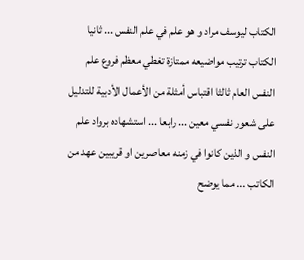الكتاب ليوسف مراد و هو علم في علم النفس ... ثانيا الكتاب ترتيب مواضيعه ممتازة تغطي معظم فروع علم النفس العام ثالثا اقتباس أمثلة من الأعمال الأدبية للتدليل على شعور نفسي معين ... رابعا ... استشهاده برواد علم النفس و الذين كانوا في زمنه معاصرين او قريبين عهد من الكاتب ... مما يوضح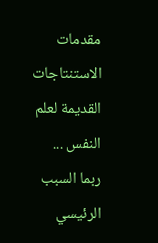مقدمات الاستنتاجات القديمة لعلم النفس ...
ربما السبب الرئيسي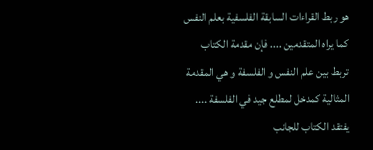هو ربط القراءات السابقة الفلسفية بعلم النفس كما يراه المتقدمين .... فإن مقدمة الكتاب تربط بين علم النفس و الفلسفة و هي المقدمة المثالية كمدخل لمطلع جيد في الفلسفة ....
يفتقد الكتاب للجانب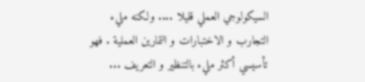السيكولوجي العملي قليلا .... ولكنه مليء التجارب و الاختبارات و التمارين العملية . فهو تأسيسي أكثر مليء بالتنظير و التعريف ...